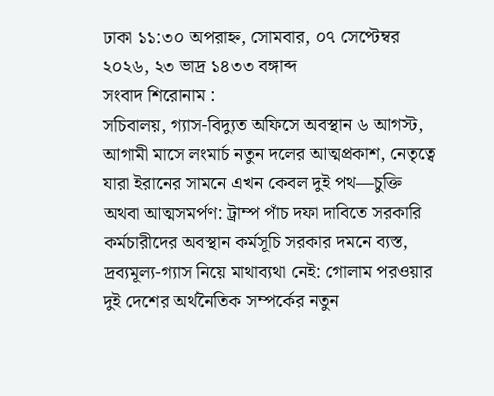ঢাকা ১১:৩০ অপরাহ্ন, সোমবার, ০৭ সেপ্টেম্বর ২০২৬, ২৩ ভাদ্র ১৪৩৩ বঙ্গাব্দ
সংবাদ শিরোনাম :
সচিবালয়, গ্যাস-বিদ্যুত অফিসে অবস্থান ৬ আগস্ট, আগামী মাসে লংমার্চ নতুন দলের আত্মপ্রকাশ, নেতৃত্বে যারা ইরানের সামনে এখন কেবল দুই পথ—চুক্তি অথবা আত্মসমর্পণ: ট্রাম্প পাঁচ দফা দাবিতে সরকারি কর্মচারীদের অবস্থান কর্মসূচি সরকার দমনে ব্যস্ত, দ্রব্যমূল্য-গ্যাস নিয়ে মাথাব্যথা নেই: গোলাম পরওয়ার দুই দেশের অর্থনৈতিক সম্পর্কের নতুন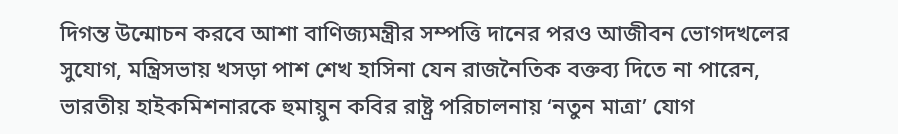দিগন্ত উন্মোচন করবে আশা বাণিজ্যমন্ত্রীর সম্পত্তি দানের পরও আজীবন ভোগদখলের সুযোগ, মন্ত্রিসভায় খসড়া পাশ শেখ হাসিনা যেন রাজনৈতিক বক্তব্য দিতে না পারেন, ভারতীয় হাইকমিশনারকে হুমায়ুন কবির রাষ্ট্র পরিচালনায় ‘নতুন মাত্রা’ যোগ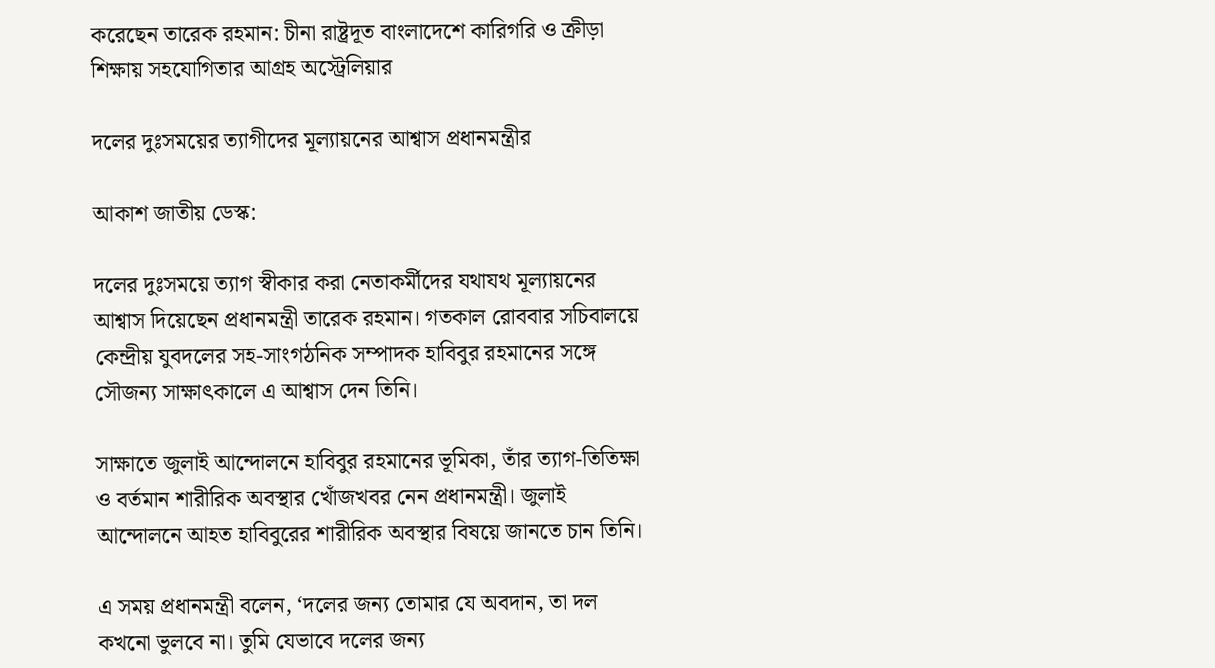করেছেন তারেক রহমান: চীনা রাষ্ট্রদূত বাংলাদেশে কারিগরি ও ক্রীড়া শিক্ষায় সহযোগিতার আগ্রহ অস্ট্রেলিয়ার

দলের দুঃসময়ের ত্যাগীদের মূল্যায়নের আশ্বাস প্রধানমন্ত্রীর

আকাশ জাতীয় ডেস্ক:

দলের দুঃসময়ে ত্যাগ স্বীকার করা নেতাকর্মীদের যথাযথ মূল্যায়নের আশ্বাস দিয়েছেন প্রধানমন্ত্রী তারেক রহমান। গতকাল রোববার সচিবালয়ে কেন্দ্রীয় যুবদলের সহ-সাংগঠনিক সম্পাদক হাবিবুর রহমানের সঙ্গে সৌজন্য সাক্ষাৎকালে এ আশ্বাস দেন তিনি।

সাক্ষাতে জুলাই আন্দোলনে হাবিবুর রহমানের ভূমিকা, তাঁর ত্যাগ-তিতিক্ষা ও বর্তমান শারীরিক অবস্থার খোঁজখবর নেন প্রধানমন্ত্রী। জুলাই আন্দোলনে আহত হাবিবুরের শারীরিক অবস্থার বিষয়ে জানতে চান তিনি।

এ সময় প্রধানমন্ত্রী বলেন, ‘দলের জন্য তোমার যে অবদান, তা দল কখনো ভুলবে না। তুমি যেভাবে দলের জন্য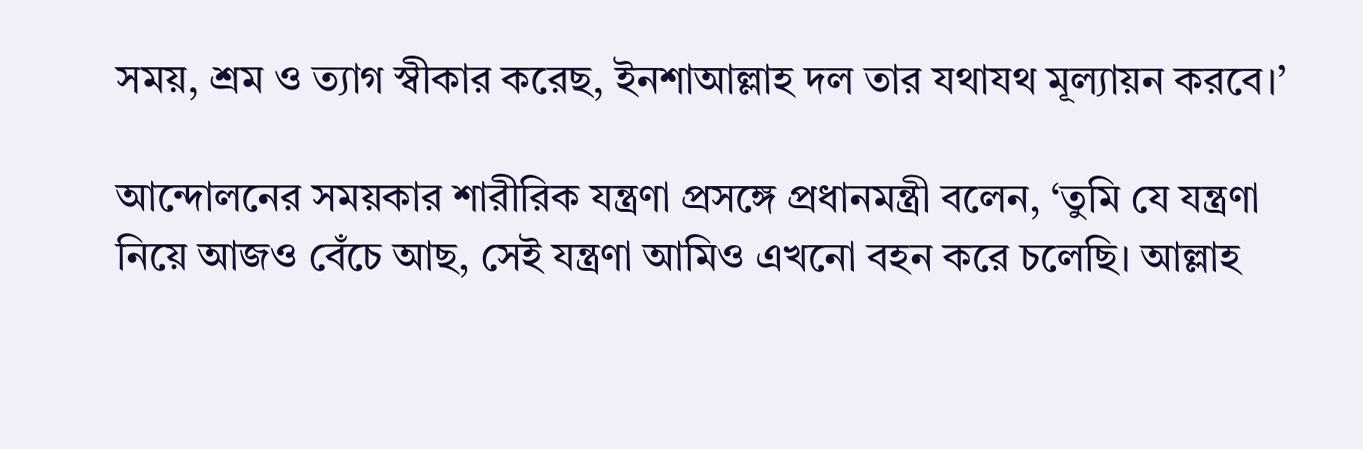সময়, শ্রম ও ত্যাগ স্বীকার করেছ, ইনশাআল্লাহ দল তার যথাযথ মূল্যায়ন করবে।’

আন্দোলনের সময়কার শারীরিক যন্ত্রণা প্রসঙ্গে প্রধানমন্ত্রী বলেন, ‘তুমি যে যন্ত্রণা নিয়ে আজও বেঁচে আছ, সেই যন্ত্রণা আমিও এখনো বহন করে চলেছি। আল্লাহ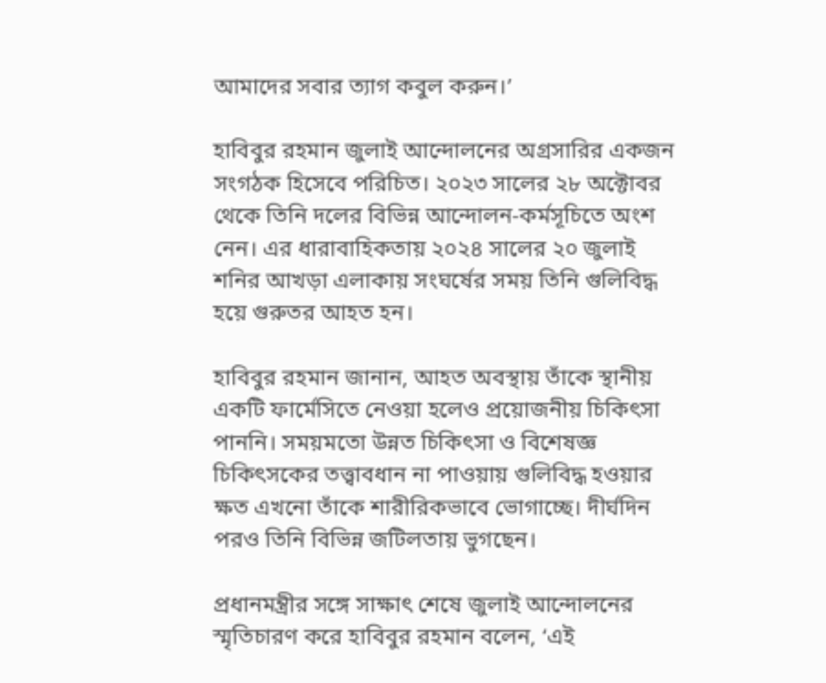আমাদের সবার ত্যাগ কবুল করুন।’

হাবিবুর রহমান জুলাই আন্দোলনের অগ্রসারির একজন সংগঠক হিসেবে পরিচিত। ২০২৩ সালের ২৮ অক্টোবর থেকে তিনি দলের বিভিন্ন আন্দোলন-কর্মসূচিতে অংশ নেন। এর ধারাবাহিকতায় ২০২৪ সালের ২০ জুলাই শনির আখড়া এলাকায় সংঘর্ষের সময় তিনি গুলিবিদ্ধ হয়ে গুরুতর আহত হন।

হাবিবুর রহমান জানান, আহত অবস্থায় তাঁকে স্থানীয় একটি ফার্মেসিতে নেওয়া হলেও প্রয়োজনীয় চিকিৎসা পাননি। সময়মতো উন্নত চিকিৎসা ও বিশেষজ্ঞ চিকিৎসকের তত্ত্বাবধান না পাওয়ায় গুলিবিদ্ধ হওয়ার ক্ষত এখনো তাঁকে শারীরিকভাবে ভোগাচ্ছে। দীর্ঘদিন পরও তিনি বিভিন্ন জটিলতায় ভুগছেন।

প্রধানমন্ত্রীর সঙ্গে সাক্ষাৎ শেষে জুলাই আন্দোলনের স্মৃতিচারণ করে হাবিবুর রহমান বলেন, ‘এই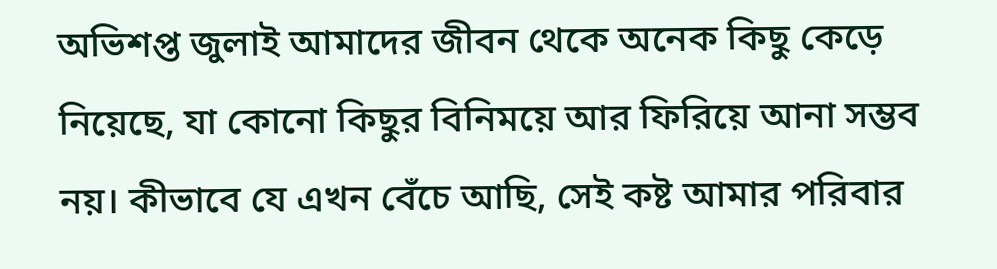অভিশপ্ত জুলাই আমাদের জীবন থেকে অনেক কিছু কেড়ে নিয়েছে, যা কোনো কিছুর বিনিময়ে আর ফিরিয়ে আনা সম্ভব নয়। কীভাবে যে এখন বেঁচে আছি, সেই কষ্ট আমার পরিবার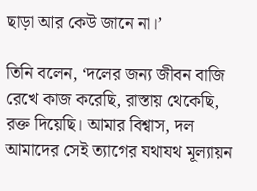ছাড়া আর কেউ জানে না।’

তিনি বলেন, ‘দলের জন্য জীবন বাজি রেখে কাজ করেছি, রাস্তায় থেকেছি, রক্ত দিয়েছি। আমার বিশ্বাস, দল আমাদের সেই ত্যাগের যথাযথ মূল্যায়ন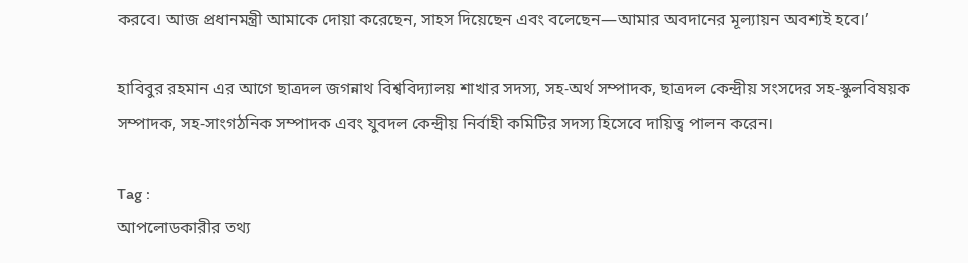করবে। আজ প্রধানমন্ত্রী আমাকে দোয়া করেছেন, সাহস দিয়েছেন এবং বলেছেন—আমার অবদানের মূল্যায়ন অবশ্যই হবে।’

হাবিবুর রহমান এর আগে ছাত্রদল জগন্নাথ বিশ্ববিদ্যালয় শাখার সদস্য, সহ-অর্থ সম্পাদক, ছাত্রদল কেন্দ্রীয় সংসদের সহ-স্কুলবিষয়ক সম্পাদক, সহ-সাংগঠনিক সম্পাদক এবং যুবদল কেন্দ্রীয় নির্বাহী কমিটির সদস্য হিসেবে দায়িত্ব পালন করেন।

Tag :
আপলোডকারীর তথ্য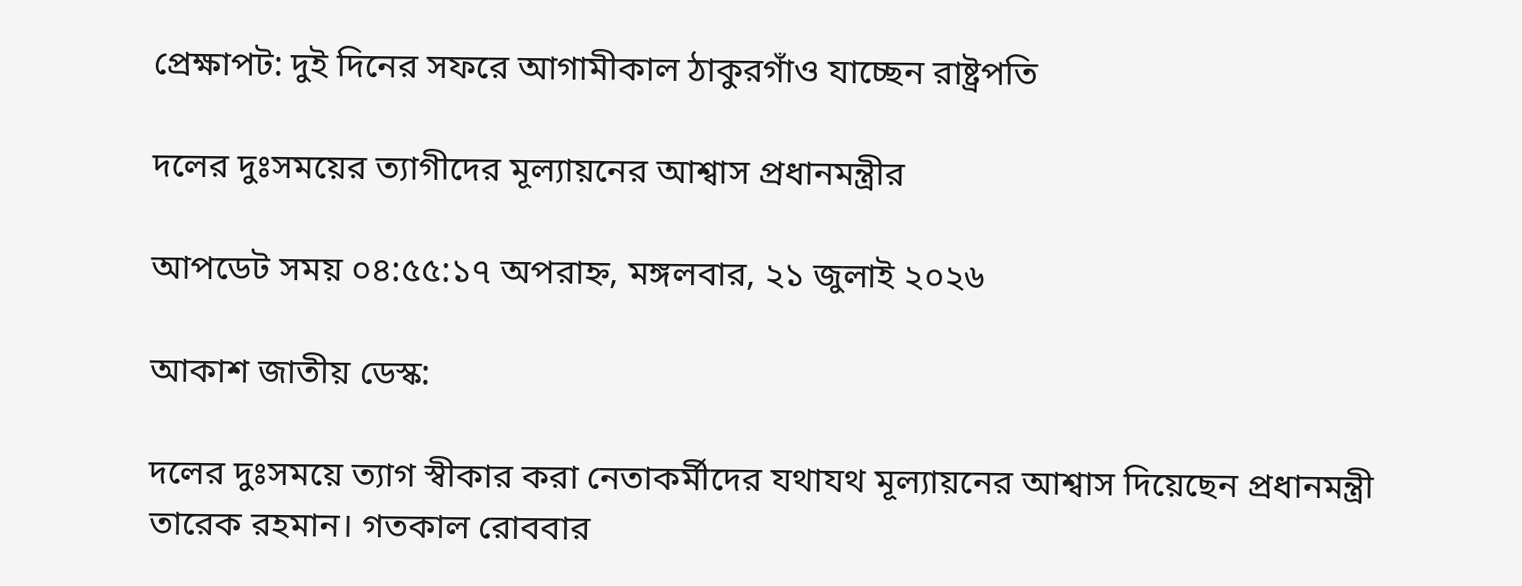প্রেক্ষাপট: দুই দিনের সফরে আগামীকাল ঠাকুরগাঁও যাচ্ছেন রাষ্ট্রপতি

দলের দুঃসময়ের ত্যাগীদের মূল্যায়নের আশ্বাস প্রধানমন্ত্রীর

আপডেট সময় ০৪:৫৫:১৭ অপরাহ্ন, মঙ্গলবার, ২১ জুলাই ২০২৬

আকাশ জাতীয় ডেস্ক:

দলের দুঃসময়ে ত্যাগ স্বীকার করা নেতাকর্মীদের যথাযথ মূল্যায়নের আশ্বাস দিয়েছেন প্রধানমন্ত্রী তারেক রহমান। গতকাল রোববার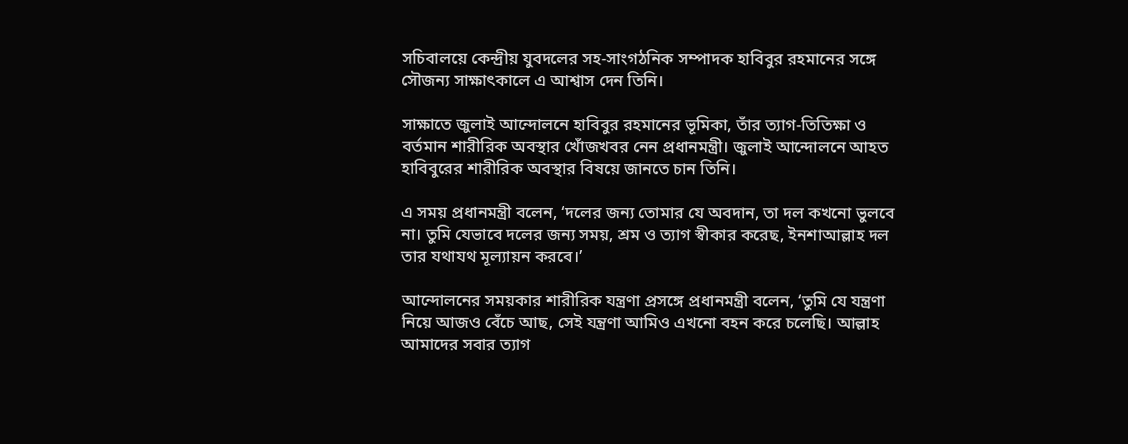সচিবালয়ে কেন্দ্রীয় যুবদলের সহ-সাংগঠনিক সম্পাদক হাবিবুর রহমানের সঙ্গে সৌজন্য সাক্ষাৎকালে এ আশ্বাস দেন তিনি।

সাক্ষাতে জুলাই আন্দোলনে হাবিবুর রহমানের ভূমিকা, তাঁর ত্যাগ-তিতিক্ষা ও বর্তমান শারীরিক অবস্থার খোঁজখবর নেন প্রধানমন্ত্রী। জুলাই আন্দোলনে আহত হাবিবুরের শারীরিক অবস্থার বিষয়ে জানতে চান তিনি।

এ সময় প্রধানমন্ত্রী বলেন, ‘দলের জন্য তোমার যে অবদান, তা দল কখনো ভুলবে না। তুমি যেভাবে দলের জন্য সময়, শ্রম ও ত্যাগ স্বীকার করেছ, ইনশাআল্লাহ দল তার যথাযথ মূল্যায়ন করবে।’

আন্দোলনের সময়কার শারীরিক যন্ত্রণা প্রসঙ্গে প্রধানমন্ত্রী বলেন, ‘তুমি যে যন্ত্রণা নিয়ে আজও বেঁচে আছ, সেই যন্ত্রণা আমিও এখনো বহন করে চলেছি। আল্লাহ আমাদের সবার ত্যাগ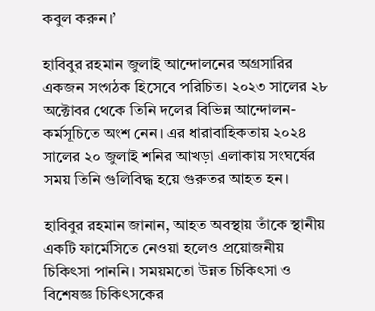কবুল করুন।’

হাবিবুর রহমান জুলাই আন্দোলনের অগ্রসারির একজন সংগঠক হিসেবে পরিচিত। ২০২৩ সালের ২৮ অক্টোবর থেকে তিনি দলের বিভিন্ন আন্দোলন-কর্মসূচিতে অংশ নেন। এর ধারাবাহিকতায় ২০২৪ সালের ২০ জুলাই শনির আখড়া এলাকায় সংঘর্ষের সময় তিনি গুলিবিদ্ধ হয়ে গুরুতর আহত হন।

হাবিবুর রহমান জানান, আহত অবস্থায় তাঁকে স্থানীয় একটি ফার্মেসিতে নেওয়া হলেও প্রয়োজনীয় চিকিৎসা পাননি। সময়মতো উন্নত চিকিৎসা ও বিশেষজ্ঞ চিকিৎসকের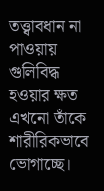তত্ত্বাবধান না পাওয়ায় গুলিবিদ্ধ হওয়ার ক্ষত এখনো তাঁকে শারীরিকভাবে ভোগাচ্ছে।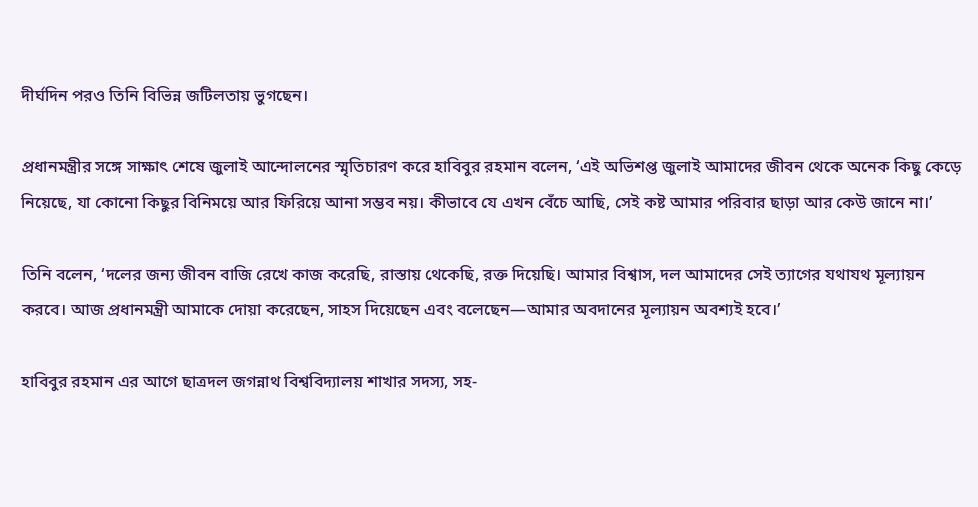দীর্ঘদিন পরও তিনি বিভিন্ন জটিলতায় ভুগছেন।

প্রধানমন্ত্রীর সঙ্গে সাক্ষাৎ শেষে জুলাই আন্দোলনের স্মৃতিচারণ করে হাবিবুর রহমান বলেন, ‘এই অভিশপ্ত জুলাই আমাদের জীবন থেকে অনেক কিছু কেড়ে নিয়েছে, যা কোনো কিছুর বিনিময়ে আর ফিরিয়ে আনা সম্ভব নয়। কীভাবে যে এখন বেঁচে আছি, সেই কষ্ট আমার পরিবার ছাড়া আর কেউ জানে না।’

তিনি বলেন, ‘দলের জন্য জীবন বাজি রেখে কাজ করেছি, রাস্তায় থেকেছি, রক্ত দিয়েছি। আমার বিশ্বাস, দল আমাদের সেই ত্যাগের যথাযথ মূল্যায়ন করবে। আজ প্রধানমন্ত্রী আমাকে দোয়া করেছেন, সাহস দিয়েছেন এবং বলেছেন—আমার অবদানের মূল্যায়ন অবশ্যই হবে।’

হাবিবুর রহমান এর আগে ছাত্রদল জগন্নাথ বিশ্ববিদ্যালয় শাখার সদস্য, সহ-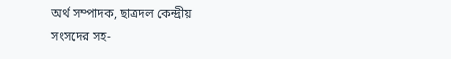অর্থ সম্পাদক, ছাত্রদল কেন্দ্রীয় সংসদের সহ-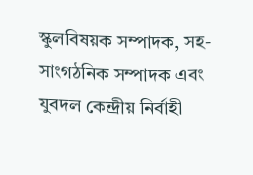স্কুলবিষয়ক সম্পাদক, সহ-সাংগঠনিক সম্পাদক এবং যুবদল কেন্দ্রীয় নির্বাহী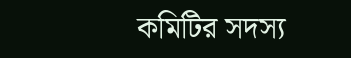কমিটির সদস্য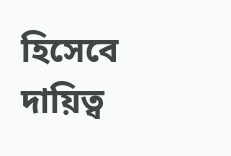হিসেবে দায়িত্ব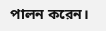পালন করেন।